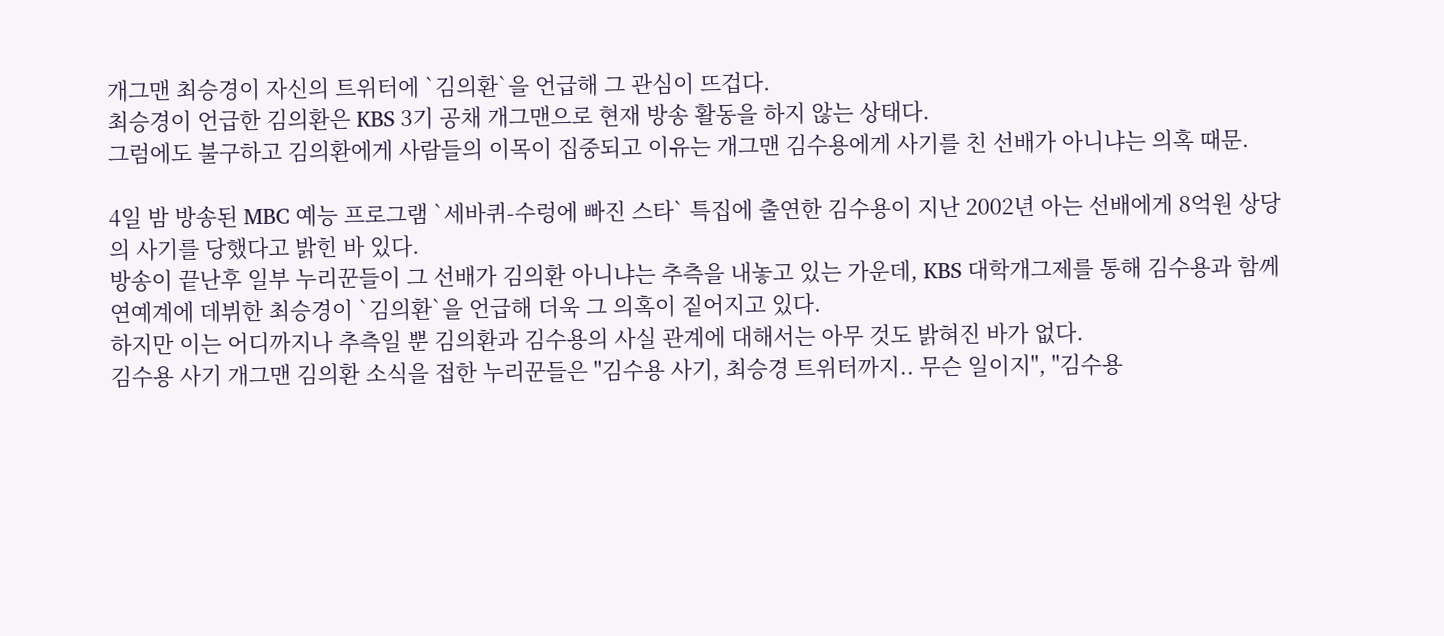개그맨 최승경이 자신의 트위터에 `김의환`을 언급해 그 관심이 뜨겁다.
최승경이 언급한 김의환은 KBS 3기 공채 개그맨으로 현재 방송 활동을 하지 않는 상태다.
그럼에도 불구하고 김의환에게 사람들의 이목이 집중되고 이유는 개그맨 김수용에게 사기를 친 선배가 아니냐는 의혹 때문.

4일 밤 방송된 MBC 예능 프로그램 `세바퀴-수렁에 빠진 스타` 특집에 출연한 김수용이 지난 2002년 아는 선배에게 8억원 상당의 사기를 당했다고 밝힌 바 있다.
방송이 끝난후 일부 누리꾼들이 그 선배가 김의환 아니냐는 추측을 내놓고 있는 가운데, KBS 대학개그제를 통해 김수용과 함께 연예계에 데뷔한 최승경이 `김의환`을 언급해 더욱 그 의혹이 짙어지고 있다.
하지만 이는 어디까지나 추측일 뿐 김의환과 김수용의 사실 관계에 대해서는 아무 것도 밝혀진 바가 없다.
김수용 사기 개그맨 김의환 소식을 접한 누리꾼들은 "김수용 사기, 최승경 트위터까지.. 무슨 일이지", "김수용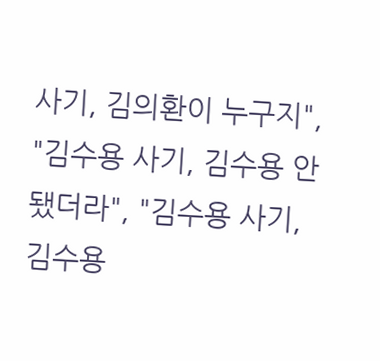사기, 김의환이 누구지", "김수용 사기, 김수용 안됐더라", "김수용 사기, 김수용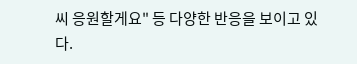씨 응원할게요" 등 다양한 반응을 보이고 있다.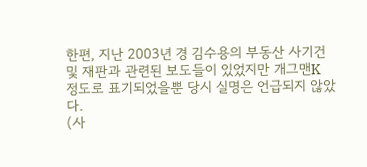한편, 지난 2003년 경 김수용의 부동산 사기건 및 재판과 관련된 보도들이 있었지만 개그맨K 정도로 표기되었을뿐 당시 실명은 언급되지 않았다.
(사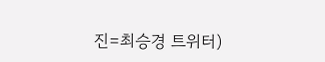진=최승경 트위터)